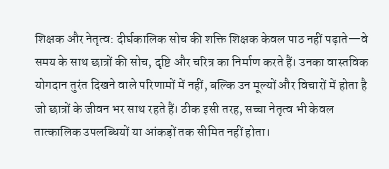शिक्षक और नेतृत्व: दीर्घकालिक सोच की शक्ति शिक्षक केवल पाठ नहीं पढ़ाते—वे समय के साथ छात्रों की सोच, दृष्टि और चरित्र का निर्माण करते हैं। उनका वास्तविक योगदान तुरंत दिखने वाले परिणामों में नहीं, बल्कि उन मूल्यों और विचारों में होता है जो छात्रों के जीवन भर साथ रहते हैं। ठीक इसी तरह, सच्चा नेतृत्व भी केवल तात्कालिक उपलब्धियों या आंकड़ों तक सीमित नहीं होता।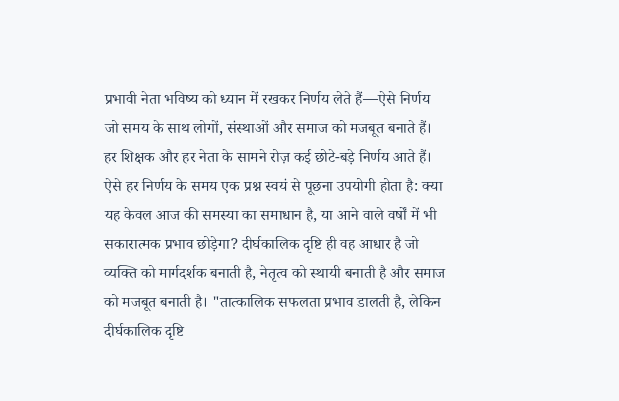प्रभावी नेता भविष्य को ध्यान में रखकर निर्णय लेते हैं—ऐसे निर्णय जो समय के साथ लोगों, संस्थाओं और समाज को मजबूत बनाते हैं। हर शिक्षक और हर नेता के सामने रोज़ कई छोटे-बड़े निर्णय आते हैं। ऐसे हर निर्णय के समय एक प्रश्न स्वयं से पूछना उपयोगी होता है: क्या यह केवल आज की समस्या का समाधान है, या आने वाले वर्षों में भी सकारात्मक प्रभाव छोड़ेगा? दीर्घकालिक दृष्टि ही वह आधार है जो व्यक्ति को मार्गदर्शक बनाती है, नेतृत्व को स्थायी बनाती है और समाज को मजबूत बनाती है। "तात्कालिक सफलता प्रभाव डालती है, लेकिन दीर्घकालिक दृष्टि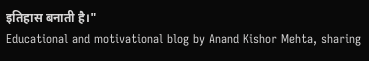इतिहास बनाती है।"
Educational and motivational blog by Anand Kishor Mehta, sharing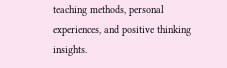teaching methods, personal experiences, and positive thinking insights.